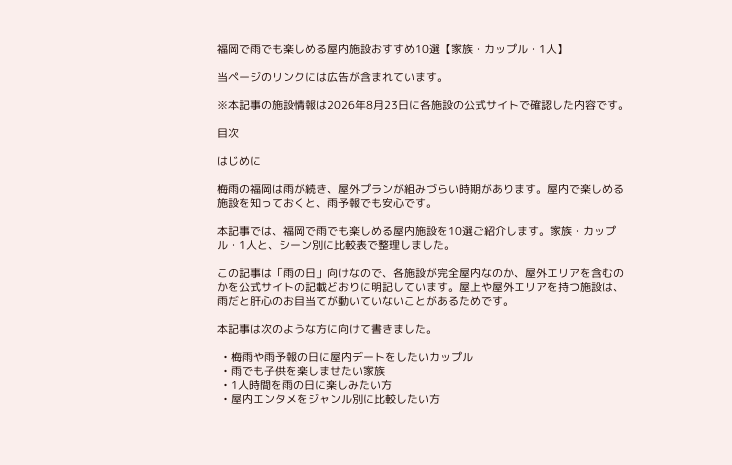福岡で雨でも楽しめる屋内施設おすすめ10選【家族・カップル・1人】

当ページのリンクには広告が含まれています。

※本記事の施設情報は2026年8月23日に各施設の公式サイトで確認した内容です。

目次

はじめに

梅雨の福岡は雨が続き、屋外プランが組みづらい時期があります。屋内で楽しめる施設を知っておくと、雨予報でも安心です。

本記事では、福岡で雨でも楽しめる屋内施設を10選ご紹介します。家族・カップル・1人と、シーン別に比較表で整理しました。

この記事は「雨の日」向けなので、各施設が完全屋内なのか、屋外エリアを含むのかを公式サイトの記載どおりに明記しています。屋上や屋外エリアを持つ施設は、雨だと肝心のお目当てが動いていないことがあるためです。

本記事は次のような方に向けて書きました。

  • 梅雨や雨予報の日に屋内デートをしたいカップル
  • 雨でも子供を楽しませたい家族
  • 1人時間を雨の日に楽しみたい方
  • 屋内エンタメをジャンル別に比較したい方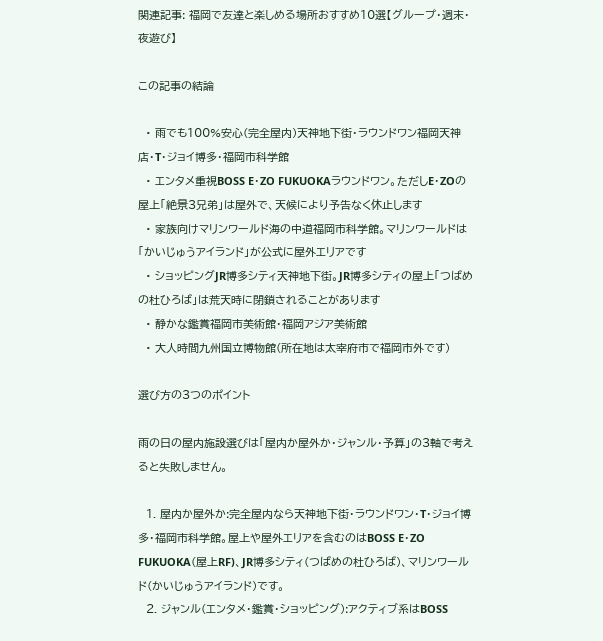関連記事: 福岡で友達と楽しめる場所おすすめ10選【グループ・週末・夜遊び】

この記事の結論

  • 雨でも100%安心(完全屋内)天神地下街・ラウンドワン福岡天神店・T・ジョイ博多・福岡市科学館
  • エンタメ重視BOSS E・ZO FUKUOKAラウンドワン。ただしE・ZOの屋上「絶景3兄弟」は屋外で、天候により予告なく休止します
  • 家族向けマリンワールド海の中道福岡市科学館。マリンワールドは「かいじゅうアイランド」が公式に屋外エリアです
  • ショッピングJR博多シティ天神地下街。JR博多シティの屋上「つばめの杜ひろば」は荒天時に閉鎖されることがあります
  • 静かな鑑賞福岡市美術館・福岡アジア美術館
  • 大人時間九州国立博物館(所在地は太宰府市で福岡市外です)

選び方の3つのポイント

雨の日の屋内施設選びは「屋内か屋外か・ジャンル・予算」の3軸で考えると失敗しません。

  1. 屋内か屋外か:完全屋内なら天神地下街・ラウンドワン・T・ジョイ博多・福岡市科学館。屋上や屋外エリアを含むのはBOSS E・ZO FUKUOKA(屋上RF)、JR博多シティ(つばめの杜ひろば)、マリンワールド(かいじゅうアイランド)です。
  2. ジャンル(エンタメ・鑑賞・ショッピング):アクティブ系はBOSS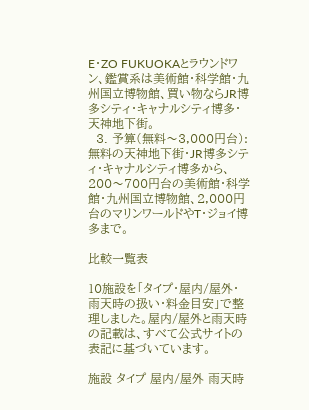E・ZO FUKUOKAとラウンドワン、鑑賞系は美術館・科学館・九州国立博物館、買い物ならJR博多シティ・キャナルシティ博多・天神地下街。
  3. 予算(無料〜3,000円台):無料の天神地下街・JR博多シティ・キャナルシティ博多から、200〜700円台の美術館・科学館・九州国立博物館、2,000円台のマリンワールドやT・ジョイ博多まで。

比較一覧表

10施設を「タイプ・屋内/屋外・雨天時の扱い・料金目安」で整理しました。屋内/屋外と雨天時の記載は、すべて公式サイトの表記に基づいています。

施設 タイプ 屋内/屋外 雨天時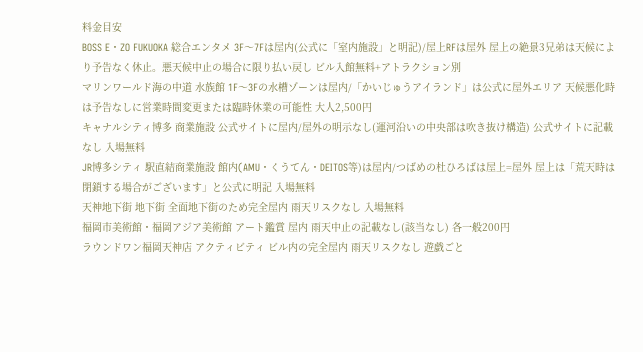料金目安
BOSS E・ZO FUKUOKA 総合エンタメ 3F〜7Fは屋内(公式に「室内施設」と明記)/屋上RFは屋外 屋上の絶景3兄弟は天候により予告なく休止。悪天候中止の場合に限り払い戻し ビル入館無料+アトラクション別
マリンワールド海の中道 水族館 1F〜3Fの水槽ゾーンは屋内/「かいじゅうアイランド」は公式に屋外エリア 天候悪化時は予告なしに営業時間変更または臨時休業の可能性 大人2,500円
キャナルシティ博多 商業施設 公式サイトに屋内/屋外の明示なし(運河沿いの中央部は吹き抜け構造) 公式サイトに記載なし 入場無料
JR博多シティ 駅直結商業施設 館内(AMU・くうてん・DEITOS等)は屋内/つばめの杜ひろばは屋上=屋外 屋上は「荒天時は閉鎖する場合がございます」と公式に明記 入場無料
天神地下街 地下街 全面地下街のため完全屋内 雨天リスクなし 入場無料
福岡市美術館・福岡アジア美術館 アート鑑賞 屋内 雨天中止の記載なし(該当なし) 各一般200円
ラウンドワン福岡天神店 アクティビティ ビル内の完全屋内 雨天リスクなし 遊戯ごと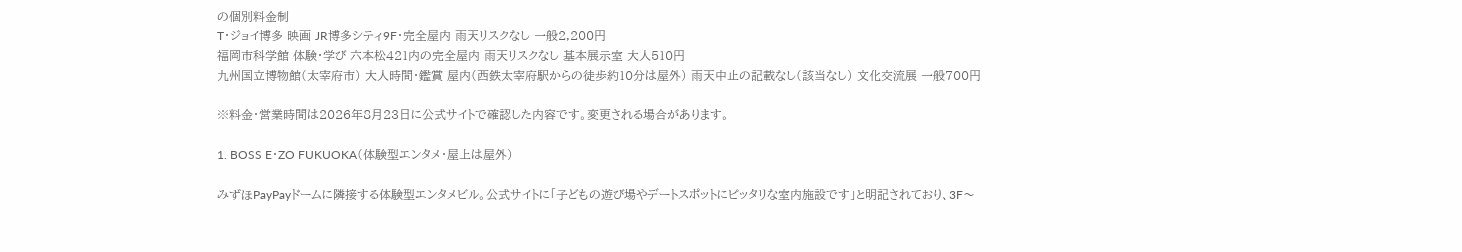の個別料金制
T・ジョイ博多 映画 JR博多シティ9F・完全屋内 雨天リスクなし 一般2,200円
福岡市科学館 体験・学び 六本松421内の完全屋内 雨天リスクなし 基本展示室 大人510円
九州国立博物館(太宰府市) 大人時間・鑑賞 屋内(西鉄太宰府駅からの徒歩約10分は屋外) 雨天中止の記載なし(該当なし) 文化交流展 一般700円

※料金・営業時間は2026年8月23日に公式サイトで確認した内容です。変更される場合があります。

1. BOSS E・ZO FUKUOKA(体験型エンタメ・屋上は屋外)

みずほPayPayドームに隣接する体験型エンタメビル。公式サイトに「子どもの遊び場やデートスポットにピッタリな室内施設です」と明記されており、3F〜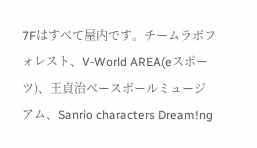7Fはすべて屋内です。チームラボフォレスト、V-World AREA(eスポーツ)、王貞治ベースボールミュージアム、Sanrio characters Dream!ng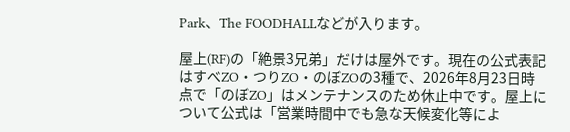Park、The FOODHALLなどが入ります。

屋上(RF)の「絶景3兄弟」だけは屋外です。現在の公式表記はすべZO・つりZO・のぼZOの3種で、2026年8月23日時点で「のぼZO」はメンテナンスのため休止中です。屋上について公式は「営業時間中でも急な天候変化等によ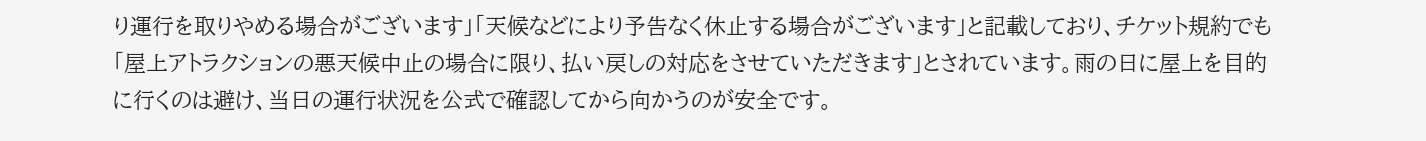り運行を取りやめる場合がございます」「天候などにより予告なく休止する場合がございます」と記載しており、チケット規約でも「屋上アトラクションの悪天候中止の場合に限り、払い戻しの対応をさせていただきます」とされています。雨の日に屋上を目的に行くのは避け、当日の運行状況を公式で確認してから向かうのが安全です。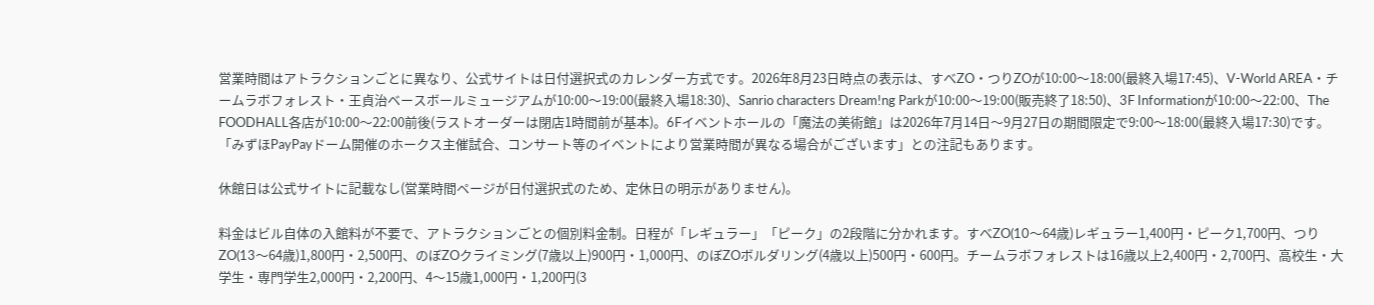営業時間はアトラクションごとに異なり、公式サイトは日付選択式のカレンダー方式です。2026年8月23日時点の表示は、すべZO・つりZOが10:00〜18:00(最終入場17:45)、V-World AREA・チームラボフォレスト・王貞治ベースボールミュージアムが10:00〜19:00(最終入場18:30)、Sanrio characters Dream!ng Parkが10:00〜19:00(販売終了18:50)、3F Informationが10:00〜22:00、The FOODHALL各店が10:00〜22:00前後(ラストオーダーは閉店1時間前が基本)。6Fイベントホールの「魔法の美術館」は2026年7月14日〜9月27日の期間限定で9:00〜18:00(最終入場17:30)です。「みずほPayPayドーム開催のホークス主催試合、コンサート等のイベントにより営業時間が異なる場合がございます」との注記もあります。

休館日は公式サイトに記載なし(営業時間ページが日付選択式のため、定休日の明示がありません)。

料金はビル自体の入館料が不要で、アトラクションごとの個別料金制。日程が「レギュラー」「ピーク」の2段階に分かれます。すべZO(10〜64歳)レギュラー1,400円・ピーク1,700円、つりZO(13〜64歳)1,800円・2,500円、のぼZOクライミング(7歳以上)900円・1,000円、のぼZOボルダリング(4歳以上)500円・600円。チームラボフォレストは16歳以上2,400円・2,700円、高校生・大学生・専門学生2,000円・2,200円、4〜15歳1,000円・1,200円(3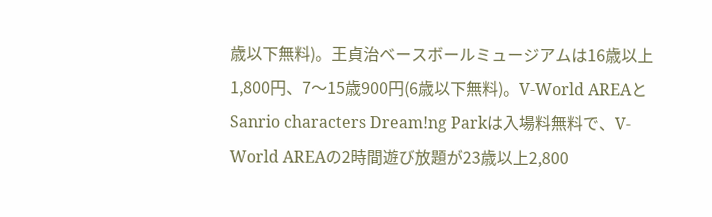歳以下無料)。王貞治ベースボールミュージアムは16歳以上1,800円、7〜15歳900円(6歳以下無料)。V-World AREAとSanrio characters Dream!ng Parkは入場料無料で、V-World AREAの2時間遊び放題が23歳以上2,800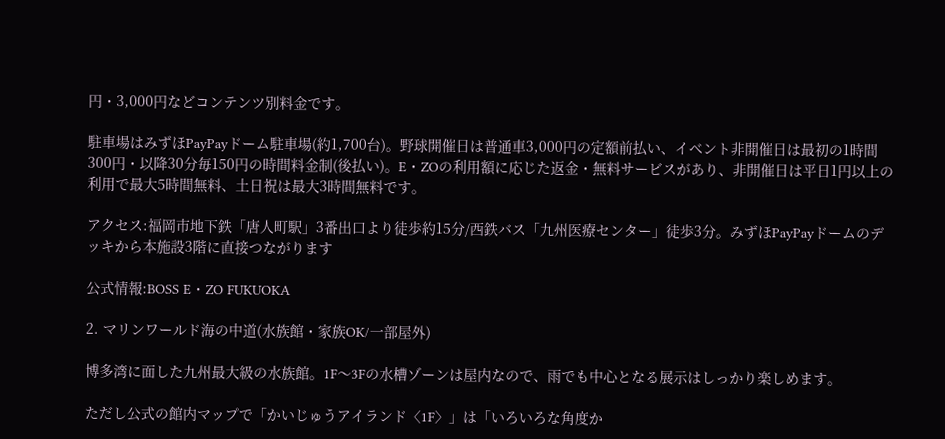円・3,000円などコンテンツ別料金です。

駐車場はみずほPayPayドーム駐車場(約1,700台)。野球開催日は普通車3,000円の定額前払い、イベント非開催日は最初の1時間300円・以降30分毎150円の時間料金制(後払い)。E・ZOの利用額に応じた返金・無料サービスがあり、非開催日は平日1円以上の利用で最大5時間無料、土日祝は最大3時間無料です。

アクセス:福岡市地下鉄「唐人町駅」3番出口より徒歩約15分/西鉄バス「九州医療センター」徒歩3分。みずほPayPayドームのデッキから本施設3階に直接つながります

公式情報:BOSS E・ZO FUKUOKA

2. マリンワールド海の中道(水族館・家族OK/一部屋外)

博多湾に面した九州最大級の水族館。1F〜3Fの水槽ゾーンは屋内なので、雨でも中心となる展示はしっかり楽しめます。

ただし公式の館内マップで「かいじゅうアイランド〈1F〉」は「いろいろな角度か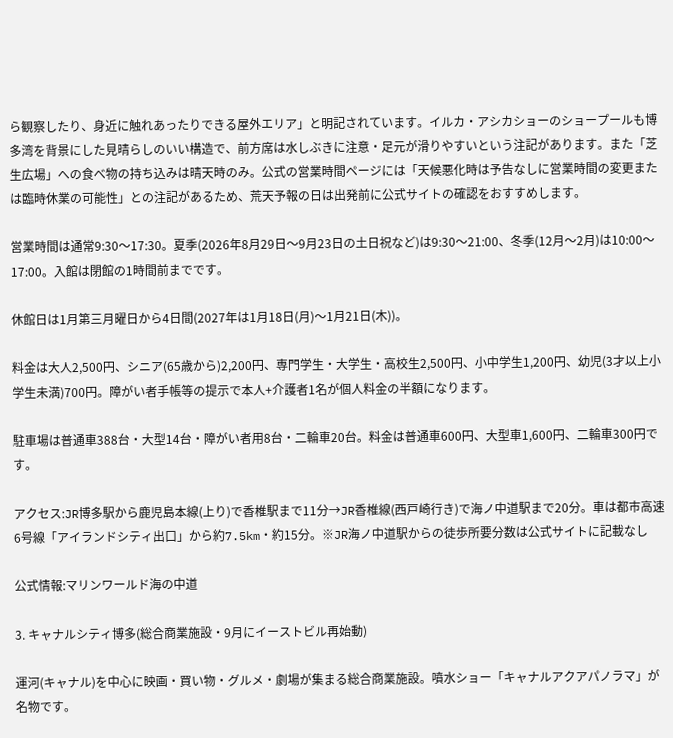ら観察したり、身近に触れあったりできる屋外エリア」と明記されています。イルカ・アシカショーのショープールも博多湾を背景にした見晴らしのいい構造で、前方席は水しぶきに注意・足元が滑りやすいという注記があります。また「芝生広場」への食べ物の持ち込みは晴天時のみ。公式の営業時間ページには「天候悪化時は予告なしに営業時間の変更または臨時休業の可能性」との注記があるため、荒天予報の日は出発前に公式サイトの確認をおすすめします。

営業時間は通常9:30〜17:30。夏季(2026年8月29日〜9月23日の土日祝など)は9:30〜21:00、冬季(12月〜2月)は10:00〜17:00。入館は閉館の1時間前までです。

休館日は1月第三月曜日から4日間(2027年は1月18日(月)〜1月21日(木))。

料金は大人2,500円、シニア(65歳から)2,200円、専門学生・大学生・高校生2,500円、小中学生1,200円、幼児(3才以上小学生未満)700円。障がい者手帳等の提示で本人+介護者1名が個人料金の半額になります。

駐車場は普通車388台・大型14台・障がい者用8台・二輪車20台。料金は普通車600円、大型車1,600円、二輪車300円です。

アクセス:JR博多駅から鹿児島本線(上り)で香椎駅まで11分→JR香椎線(西戸崎行き)で海ノ中道駅まで20分。車は都市高速6号線「アイランドシティ出口」から約7.5km・約15分。※JR海ノ中道駅からの徒歩所要分数は公式サイトに記載なし

公式情報:マリンワールド海の中道

3. キャナルシティ博多(総合商業施設・9月にイーストビル再始動)

運河(キャナル)を中心に映画・買い物・グルメ・劇場が集まる総合商業施設。噴水ショー「キャナルアクアパノラマ」が名物です。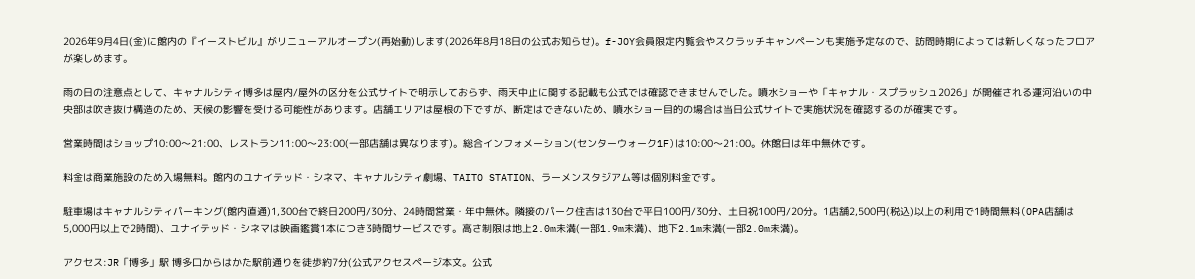2026年9月4日(金)に館内の『イーストビル』がリニューアルオープン(再始動)します(2026年8月18日の公式お知らせ)。f-JOY会員限定内覧会やスクラッチキャンペーンも実施予定なので、訪問時期によっては新しくなったフロアが楽しめます。

雨の日の注意点として、キャナルシティ博多は屋内/屋外の区分を公式サイトで明示しておらず、雨天中止に関する記載も公式では確認できませんでした。噴水ショーや「キャナル・スプラッシュ2026」が開催される運河沿いの中央部は吹き抜け構造のため、天候の影響を受ける可能性があります。店舗エリアは屋根の下ですが、断定はできないため、噴水ショー目的の場合は当日公式サイトで実施状況を確認するのが確実です。

営業時間はショップ10:00〜21:00、レストラン11:00〜23:00(一部店舗は異なります)。総合インフォメーション(センターウォーク1F)は10:00〜21:00。休館日は年中無休です。

料金は商業施設のため入場無料。館内のユナイテッド・シネマ、キャナルシティ劇場、TAITO STATION、ラーメンスタジアム等は個別料金です。

駐車場はキャナルシティパーキング(館内直通)1,300台で終日200円/30分、24時間営業・年中無休。隣接のパーク住吉は130台で平日100円/30分、土日祝100円/20分。1店舗2,500円(税込)以上の利用で1時間無料(OPA店舗は5,000円以上で2時間)、ユナイテッド・シネマは映画鑑賞1本につき3時間サービスです。高さ制限は地上2.0m未満(一部1.9m未満)、地下2.1m未満(一部2.0m未満)。

アクセス:JR「博多」駅 博多口からはかた駅前通りを徒歩約7分(公式アクセスページ本文。公式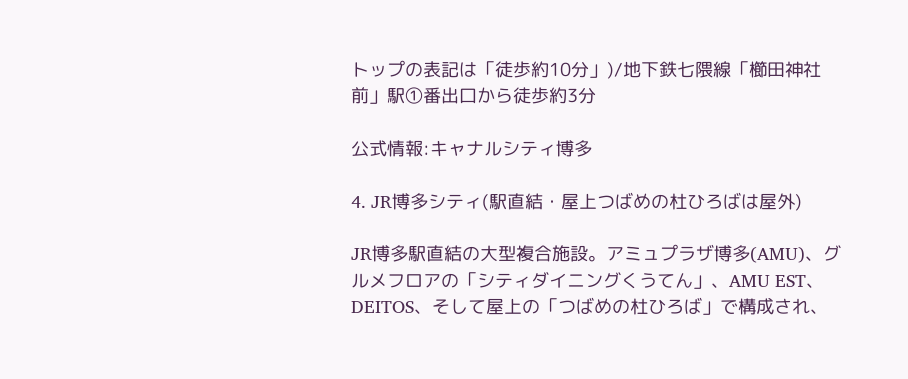トップの表記は「徒歩約10分」)/地下鉄七隈線「櫛田神社前」駅①番出口から徒歩約3分

公式情報:キャナルシティ博多

4. JR博多シティ(駅直結・屋上つばめの杜ひろばは屋外)

JR博多駅直結の大型複合施設。アミュプラザ博多(AMU)、グルメフロアの「シティダイニングくうてん」、AMU EST、DEITOS、そして屋上の「つばめの杜ひろば」で構成され、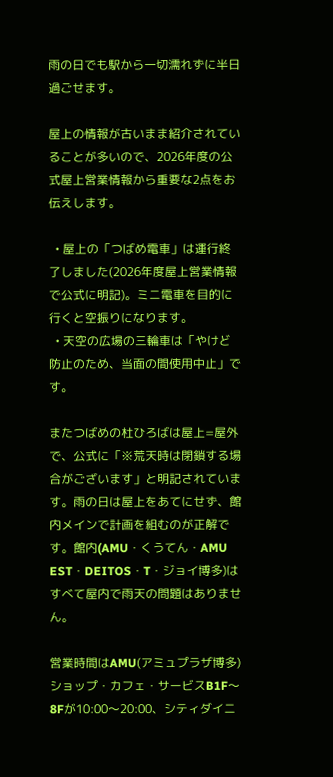雨の日でも駅から一切濡れずに半日過ごせます。

屋上の情報が古いまま紹介されていることが多いので、2026年度の公式屋上営業情報から重要な2点をお伝えします。

  • 屋上の「つばめ電車」は運行終了しました(2026年度屋上営業情報で公式に明記)。ミニ電車を目的に行くと空振りになります。
  • 天空の広場の三輪車は「やけど防止のため、当面の間使用中止」です。

またつばめの杜ひろばは屋上=屋外で、公式に「※荒天時は閉鎖する場合がございます」と明記されています。雨の日は屋上をあてにせず、館内メインで計画を組むのが正解です。館内(AMU・くうてん・AMU EST・DEITOS・T・ジョイ博多)はすべて屋内で雨天の問題はありません。

営業時間はAMU(アミュプラザ博多)ショップ・カフェ・サービスB1F〜8Fが10:00〜20:00、シティダイニ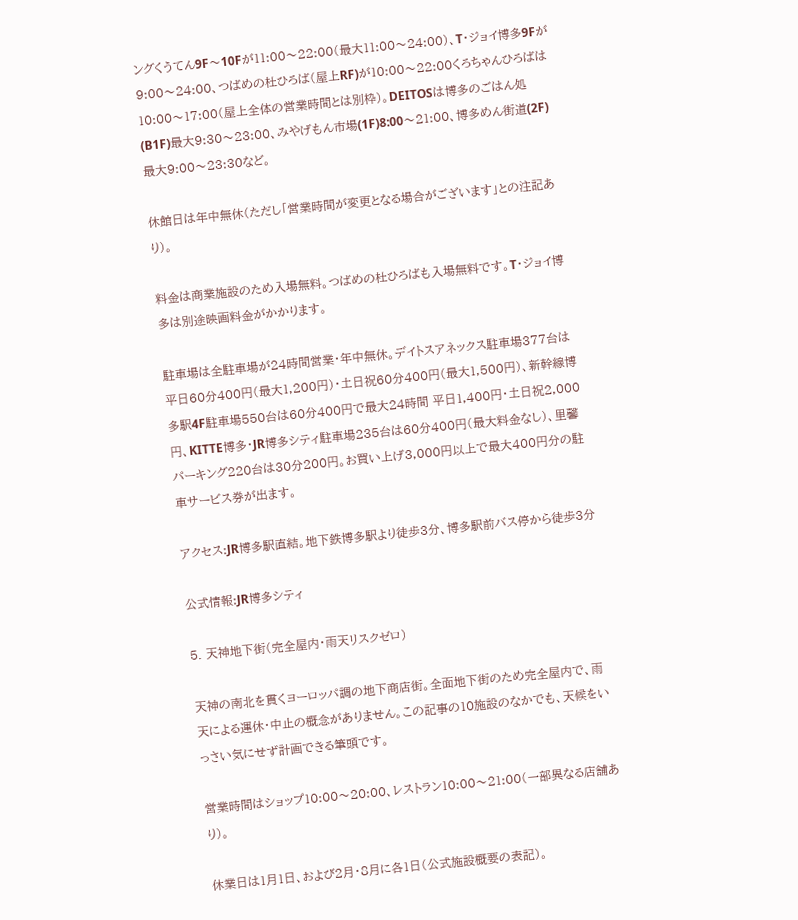ングくうてん9F〜10Fが11:00〜22:00(最大11:00〜24:00)、T・ジョイ博多9Fが9:00〜24:00、つばめの杜ひろば(屋上RF)が10:00〜22:00くろちゃんひろばは10:00〜17:00(屋上全体の営業時間とは別枠)。DEITOSは博多のごはん処(B1F)最大9:30〜23:00、みやげもん市場(1F)8:00〜21:00、博多めん街道(2F)最大9:00〜23:30など。

休館日は年中無休(ただし「営業時間が変更となる場合がございます」との注記あり)。

料金は商業施設のため入場無料。つばめの杜ひろばも入場無料です。T・ジョイ博多は別途映画料金がかかります。

駐車場は全駐車場が24時間営業・年中無休。デイトスアネックス駐車場377台は平日60分400円(最大1,200円)・土日祝60分400円(最大1,500円)、新幹線博多駅4F駐車場550台は60分400円で最大24時間 平日1,400円・土日祝2,000円、KITTE博多・JR博多シティ駐車場235台は60分400円(最大料金なし)、里馨パーキング220台は30分200円。お買い上げ3,000円以上で最大400円分の駐車サービス券が出ます。

アクセス:JR博多駅直結。地下鉄博多駅より徒歩3分、博多駅前バス停から徒歩3分

公式情報:JR博多シティ

5. 天神地下街(完全屋内・雨天リスクゼロ)

天神の南北を貫くヨーロッパ調の地下商店街。全面地下街のため完全屋内で、雨天による運休・中止の概念がありません。この記事の10施設のなかでも、天候をいっさい気にせず計画できる筆頭です。

営業時間はショップ10:00〜20:00、レストラン10:00〜21:00(一部異なる店舗あり)。

休業日は1月1日、および2月・8月に各1日(公式施設概要の表記)。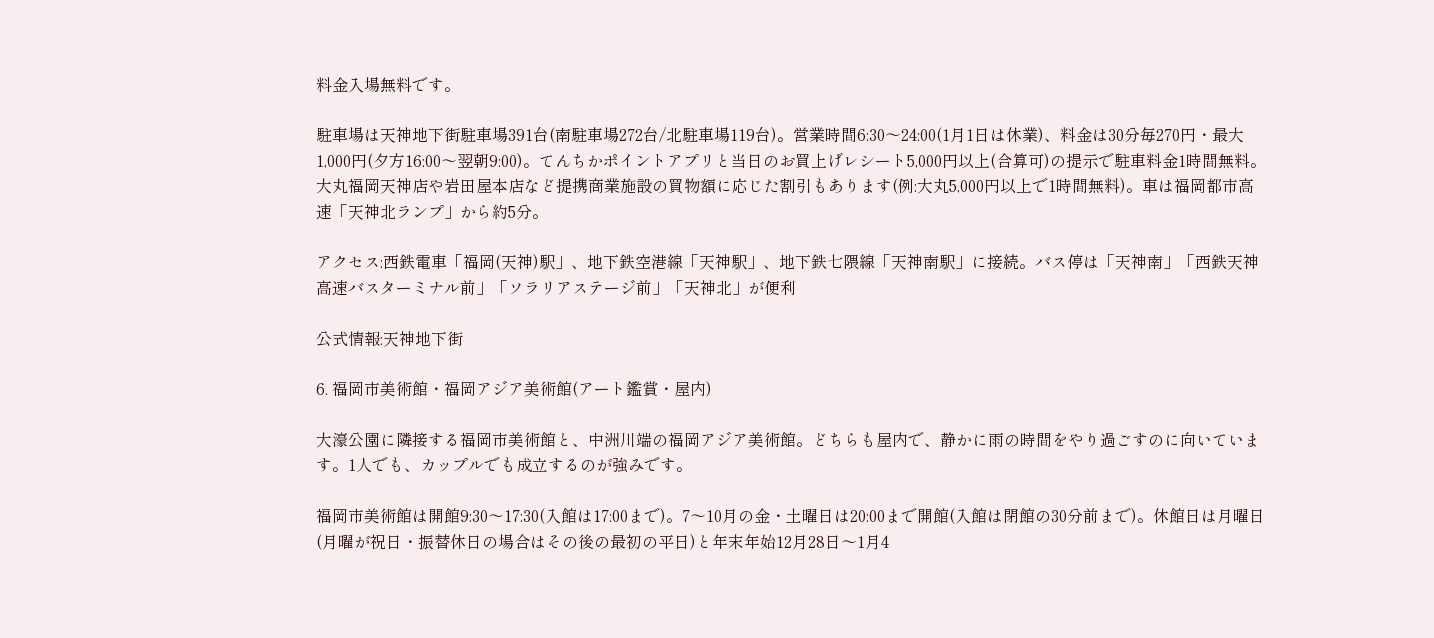料金入場無料です。

駐車場は天神地下街駐車場391台(南駐車場272台/北駐車場119台)。営業時間6:30〜24:00(1月1日は休業)、料金は30分毎270円・最大1,000円(夕方16:00〜翌朝9:00)。てんちかポイントアプリと当日のお買上げレシート5,000円以上(合算可)の提示で駐車料金1時間無料。大丸福岡天神店や岩田屋本店など提携商業施設の買物額に応じた割引もあります(例:大丸5,000円以上で1時間無料)。車は福岡都市高速「天神北ランプ」から約5分。

アクセス:西鉄電車「福岡(天神)駅」、地下鉄空港線「天神駅」、地下鉄七隈線「天神南駅」に接続。バス停は「天神南」「西鉄天神高速バスターミナル前」「ソラリアステージ前」「天神北」が便利

公式情報:天神地下街

6. 福岡市美術館・福岡アジア美術館(アート鑑賞・屋内)

大濠公園に隣接する福岡市美術館と、中洲川端の福岡アジア美術館。どちらも屋内で、静かに雨の時間をやり過ごすのに向いています。1人でも、カップルでも成立するのが強みです。

福岡市美術館は開館9:30〜17:30(入館は17:00まで)。7〜10月の金・土曜日は20:00まで開館(入館は閉館の30分前まで)。休館日は月曜日(月曜が祝日・振替休日の場合はその後の最初の平日)と年末年始12月28日〜1月4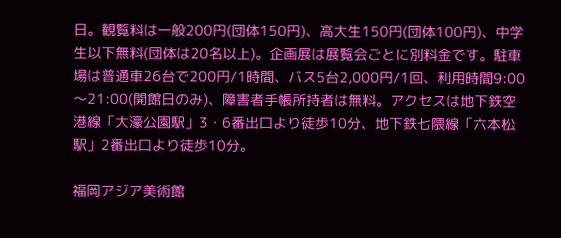日。観覧料は一般200円(団体150円)、高大生150円(団体100円)、中学生以下無料(団体は20名以上)。企画展は展覧会ごとに別料金です。駐車場は普通車26台で200円/1時間、バス5台2,000円/1回、利用時間9:00〜21:00(開館日のみ)、障害者手帳所持者は無料。アクセスは地下鉄空港線「大濠公園駅」3・6番出口より徒歩10分、地下鉄七隈線「六本松駅」2番出口より徒歩10分。

福岡アジア美術館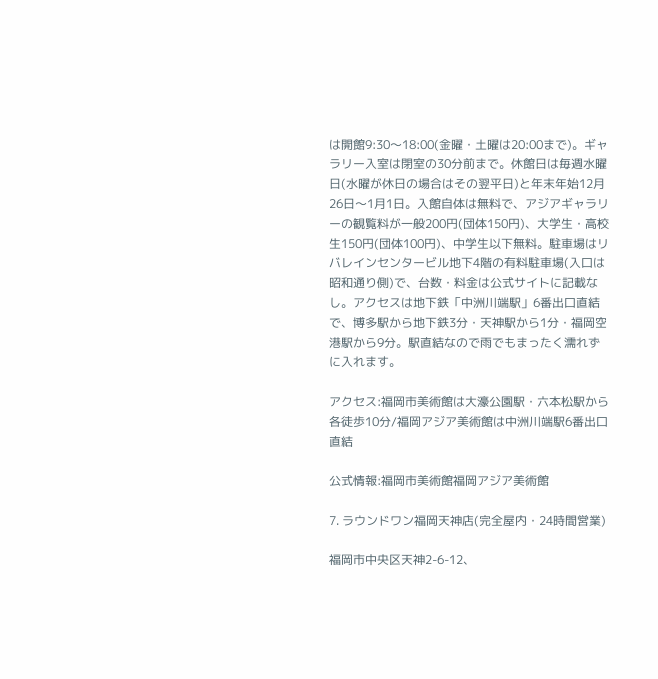は開館9:30〜18:00(金曜・土曜は20:00まで)。ギャラリー入室は閉室の30分前まで。休館日は毎週水曜日(水曜が休日の場合はその翌平日)と年末年始12月26日〜1月1日。入館自体は無料で、アジアギャラリーの観覧料が一般200円(団体150円)、大学生・高校生150円(団体100円)、中学生以下無料。駐車場はリバレインセンタービル地下4階の有料駐車場(入口は昭和通り側)で、台数・料金は公式サイトに記載なし。アクセスは地下鉄「中洲川端駅」6番出口直結で、博多駅から地下鉄3分・天神駅から1分・福岡空港駅から9分。駅直結なので雨でもまったく濡れずに入れます。

アクセス:福岡市美術館は大濠公園駅・六本松駅から各徒歩10分/福岡アジア美術館は中洲川端駅6番出口直結

公式情報:福岡市美術館福岡アジア美術館

7. ラウンドワン福岡天神店(完全屋内・24時間営業)

福岡市中央区天神2-6-12、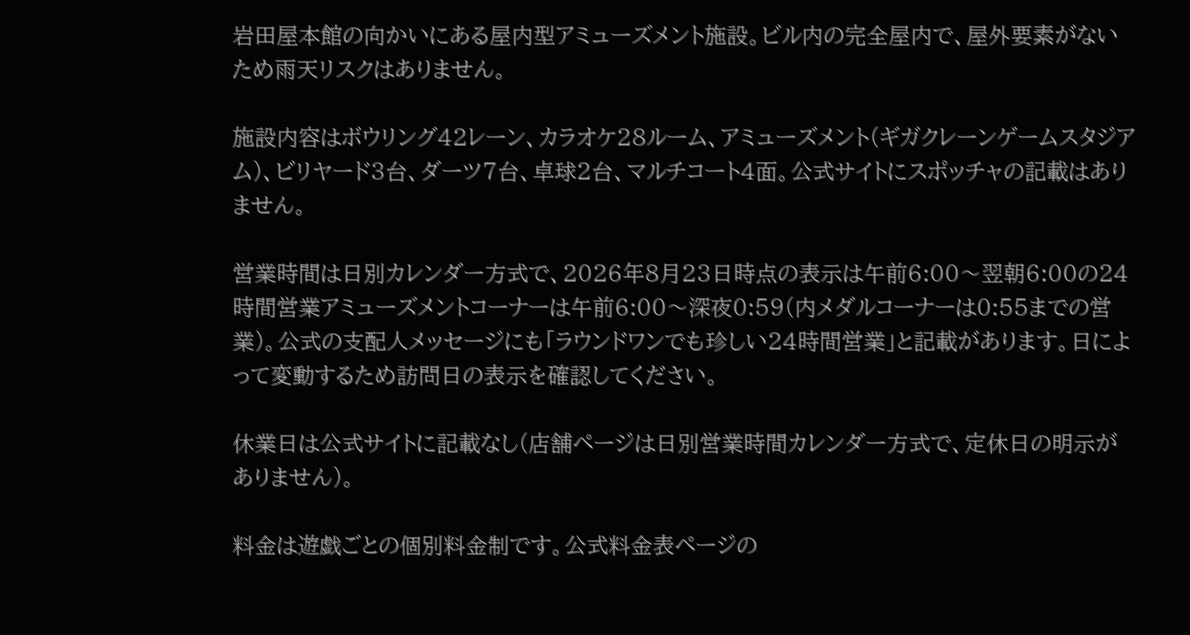岩田屋本館の向かいにある屋内型アミューズメント施設。ビル内の完全屋内で、屋外要素がないため雨天リスクはありません。

施設内容はボウリング42レーン、カラオケ28ルーム、アミューズメント(ギガクレーンゲームスタジアム)、ビリヤード3台、ダーツ7台、卓球2台、マルチコート4面。公式サイトにスポッチャの記載はありません。

営業時間は日別カレンダー方式で、2026年8月23日時点の表示は午前6:00〜翌朝6:00の24時間営業アミューズメントコーナーは午前6:00〜深夜0:59(内メダルコーナーは0:55までの営業)。公式の支配人メッセージにも「ラウンドワンでも珍しい24時間営業」と記載があります。日によって変動するため訪問日の表示を確認してください。

休業日は公式サイトに記載なし(店舗ページは日別営業時間カレンダー方式で、定休日の明示がありません)。

料金は遊戯ごとの個別料金制です。公式料金表ページの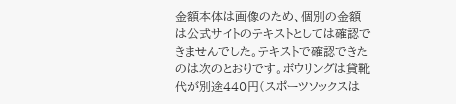金額本体は画像のため、個別の金額は公式サイトのテキストとしては確認できませんでした。テキストで確認できたのは次のとおりです。ボウリングは貸靴代が別途440円(スポーツソックスは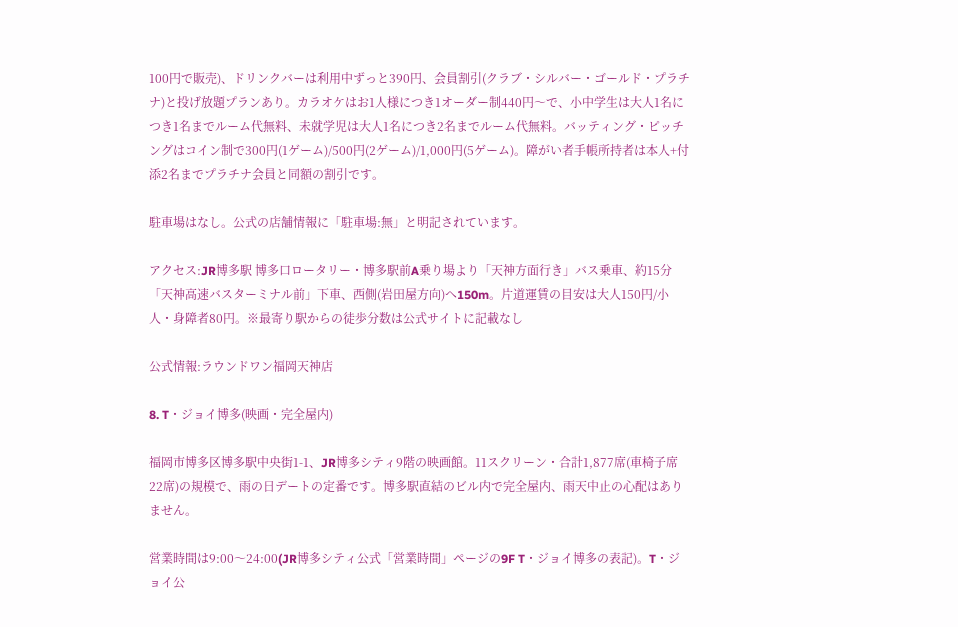100円で販売)、ドリンクバーは利用中ずっと390円、会員割引(クラブ・シルバー・ゴールド・プラチナ)と投げ放題プランあり。カラオケはお1人様につき1オーダー制440円〜で、小中学生は大人1名につき1名までルーム代無料、未就学児は大人1名につき2名までルーム代無料。バッティング・ピッチングはコイン制で300円(1ゲーム)/500円(2ゲーム)/1,000円(5ゲーム)。障がい者手帳所持者は本人+付添2名までプラチナ会員と同額の割引です。

駐車場はなし。公式の店舗情報に「駐車場:無」と明記されています。

アクセス:JR博多駅 博多口ロータリー・博多駅前A乗り場より「天神方面行き」バス乗車、約15分「天神高速バスターミナル前」下車、西側(岩田屋方向)へ150m。片道運賃の目安は大人150円/小人・身障者80円。※最寄り駅からの徒歩分数は公式サイトに記載なし

公式情報:ラウンドワン福岡天神店

8. T・ジョイ博多(映画・完全屋内)

福岡市博多区博多駅中央街1-1、JR博多シティ9階の映画館。11スクリーン・合計1,877席(車椅子席22席)の規模で、雨の日デートの定番です。博多駅直結のビル内で完全屋内、雨天中止の心配はありません。

営業時間は9:00〜24:00(JR博多シティ公式「営業時間」ページの9F T・ジョイ博多の表記)。T・ジョイ公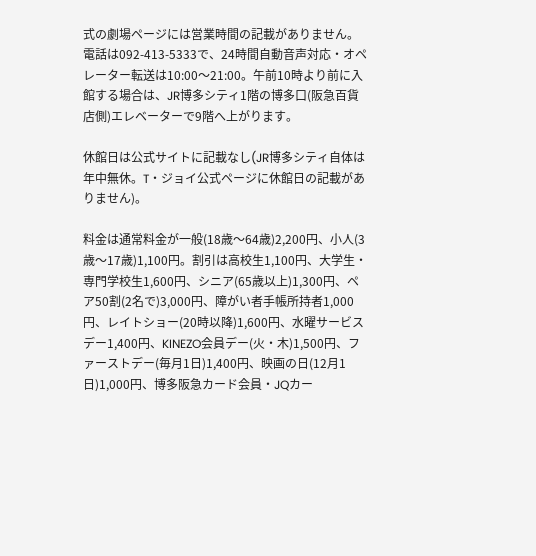式の劇場ページには営業時間の記載がありません。電話は092-413-5333で、24時間自動音声対応・オペレーター転送は10:00〜21:00。午前10時より前に入館する場合は、JR博多シティ1階の博多口(阪急百貨店側)エレベーターで9階へ上がります。

休館日は公式サイトに記載なし(JR博多シティ自体は年中無休。T・ジョイ公式ページに休館日の記載がありません)。

料金は通常料金が一般(18歳〜64歳)2,200円、小人(3歳〜17歳)1,100円。割引は高校生1,100円、大学生・専門学校生1,600円、シニア(65歳以上)1,300円、ペア50割(2名で)3,000円、障がい者手帳所持者1,000円、レイトショー(20時以降)1,600円、水曜サービスデー1,400円、KINEZO会員デー(火・木)1,500円、ファーストデー(毎月1日)1,400円、映画の日(12月1日)1,000円、博多阪急カード会員・JQカー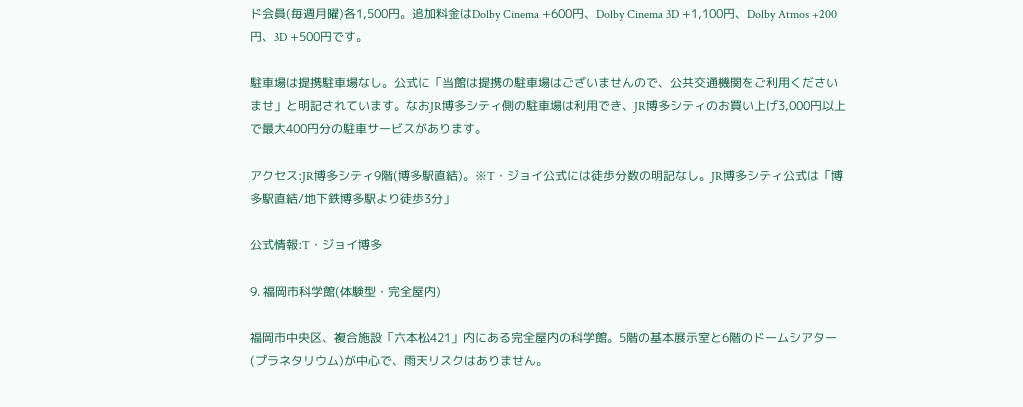ド会員(毎週月曜)各1,500円。追加料金はDolby Cinema +600円、Dolby Cinema 3D +1,100円、Dolby Atmos +200円、3D +500円です。

駐車場は提携駐車場なし。公式に「当館は提携の駐車場はございませんので、公共交通機関をご利用くださいませ」と明記されています。なおJR博多シティ側の駐車場は利用でき、JR博多シティのお買い上げ3,000円以上で最大400円分の駐車サービスがあります。

アクセス:JR博多シティ9階(博多駅直結)。※T・ジョイ公式には徒歩分数の明記なし。JR博多シティ公式は「博多駅直結/地下鉄博多駅より徒歩3分」

公式情報:T・ジョイ博多

9. 福岡市科学館(体験型・完全屋内)

福岡市中央区、複合施設「六本松421」内にある完全屋内の科学館。5階の基本展示室と6階のドームシアター(プラネタリウム)が中心で、雨天リスクはありません。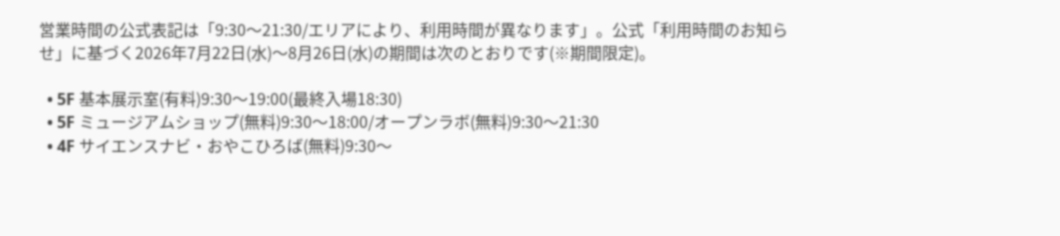営業時間の公式表記は「9:30〜21:30/エリアにより、利用時間が異なります」。公式「利用時間のお知らせ」に基づく2026年7月22日(水)〜8月26日(水)の期間は次のとおりです(※期間限定)。

  • 5F 基本展示室(有料)9:30〜19:00(最終入場18:30)
  • 5F ミュージアムショップ(無料)9:30〜18:00/オープンラボ(無料)9:30〜21:30
  • 4F サイエンスナビ・おやこひろば(無料)9:30〜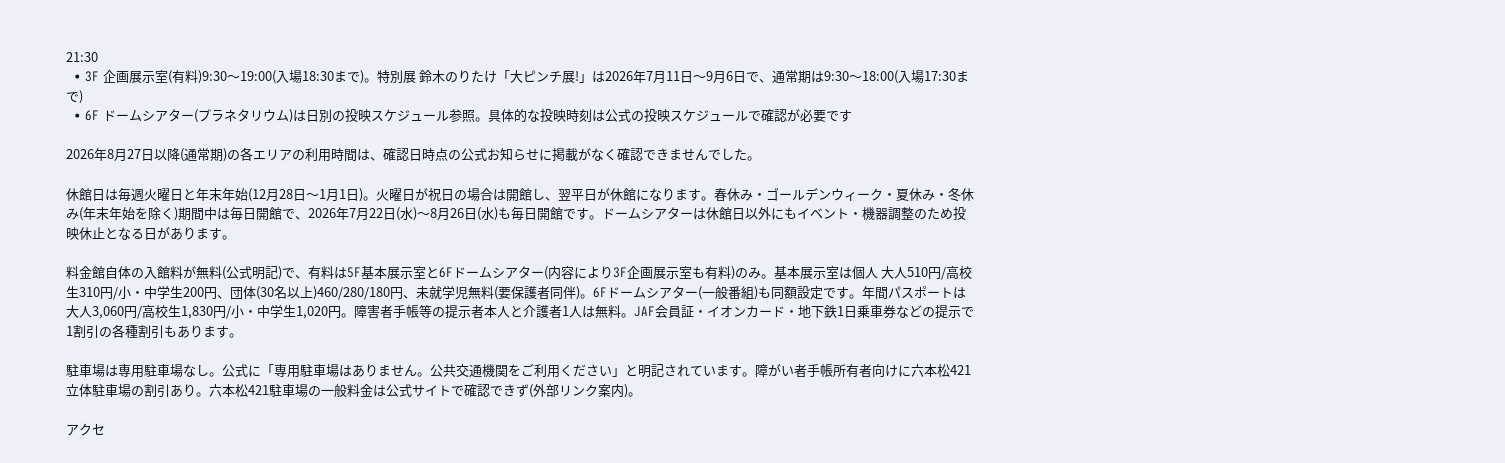21:30
  • 3F 企画展示室(有料)9:30〜19:00(入場18:30まで)。特別展 鈴木のりたけ「大ピンチ展!」は2026年7月11日〜9月6日で、通常期は9:30〜18:00(入場17:30まで)
  • 6F ドームシアター(プラネタリウム)は日別の投映スケジュール参照。具体的な投映時刻は公式の投映スケジュールで確認が必要です

2026年8月27日以降(通常期)の各エリアの利用時間は、確認日時点の公式お知らせに掲載がなく確認できませんでした。

休館日は毎週火曜日と年末年始(12月28日〜1月1日)。火曜日が祝日の場合は開館し、翌平日が休館になります。春休み・ゴールデンウィーク・夏休み・冬休み(年末年始を除く)期間中は毎日開館で、2026年7月22日(水)〜8月26日(水)も毎日開館です。ドームシアターは休館日以外にもイベント・機器調整のため投映休止となる日があります。

料金館自体の入館料が無料(公式明記)で、有料は5F基本展示室と6Fドームシアター(内容により3F企画展示室も有料)のみ。基本展示室は個人 大人510円/高校生310円/小・中学生200円、団体(30名以上)460/280/180円、未就学児無料(要保護者同伴)。6Fドームシアター(一般番組)も同額設定です。年間パスポートは大人3,060円/高校生1,830円/小・中学生1,020円。障害者手帳等の提示者本人と介護者1人は無料。JAF会員証・イオンカード・地下鉄1日乗車券などの提示で1割引の各種割引もあります。

駐車場は専用駐車場なし。公式に「専用駐車場はありません。公共交通機関をご利用ください」と明記されています。障がい者手帳所有者向けに六本松421立体駐車場の割引あり。六本松421駐車場の一般料金は公式サイトで確認できず(外部リンク案内)。

アクセ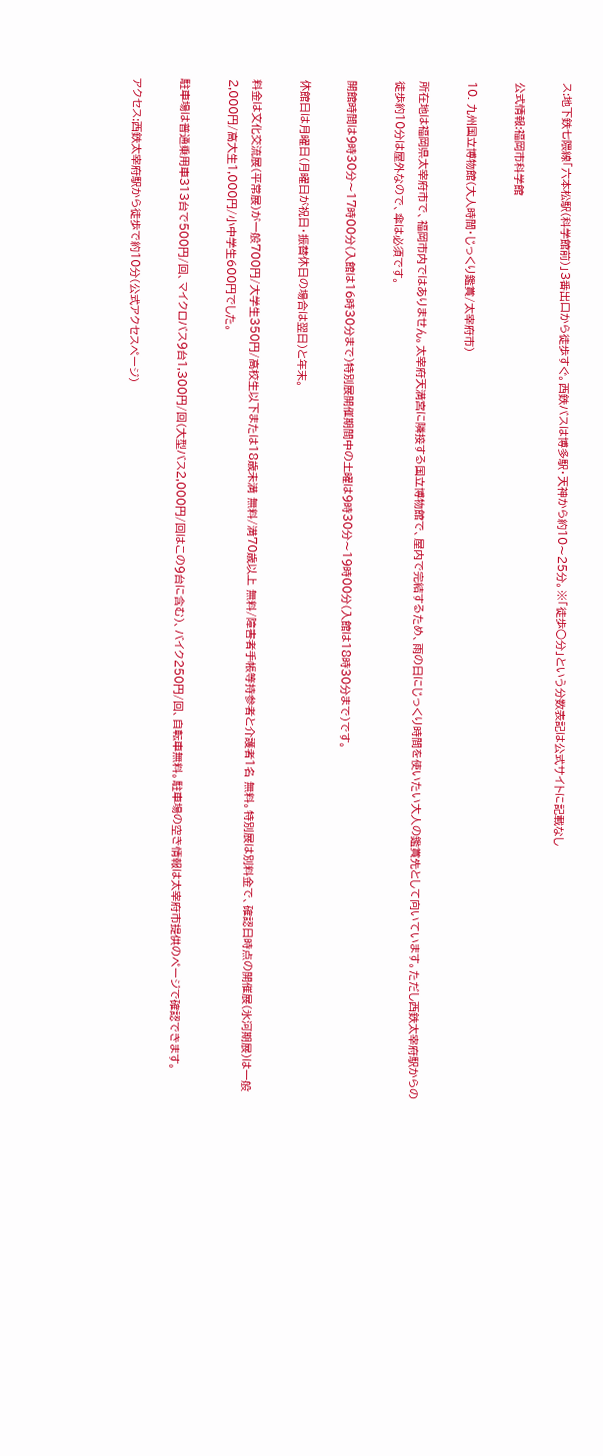ス:地下鉄七隈線「六本松駅(科学館前)」3番出口から徒歩すぐ。西鉄バスは博多駅・天神から約10〜25分。※「徒歩○分」という分数表記は公式サイトに記載なし

公式情報:福岡市科学館

10. 九州国立博物館(大人時間・じっくり鑑賞/太宰府市)

所在地は福岡県太宰府市で、福岡市内ではありません。太宰府天満宮に隣接する国立博物館で、屋内で完結するため、雨の日にじっくり時間を使いたい大人の鑑賞先として向いています。ただし西鉄太宰府駅からの徒歩約10分は屋外なので、傘は必須です。

開館時間は9時30分〜17時00分(入館は16時30分まで)特別展開催期間中の土曜は9時30分〜19時00分(入館は18時30分まで)です。

休館日は月曜日(月曜日が祝日・振替休日の場合は翌日)と年末。

料金は文化交流展(平常展)が一般700円/大学生350円/高校生以下または18歳未満 無料/満70歳以上 無料/障害者手帳等持参者と介護者1名 無料。特別展は別料金で、確認日時点の開催展(氷河期展)は一般2,000円/高大生1,000円/小中学生600円でした。

駐車場は普通乗用車313台で500円/回、マイクロバス9台1,300円/回(大型バス2,000円/回はこの9台に含む)、バイク250円/回、自転車無料。駐車場の空き情報は太宰府市提供のページで確認できます。

アクセス:西鉄太宰府駅から徒歩で約10分(公式アクセスページ)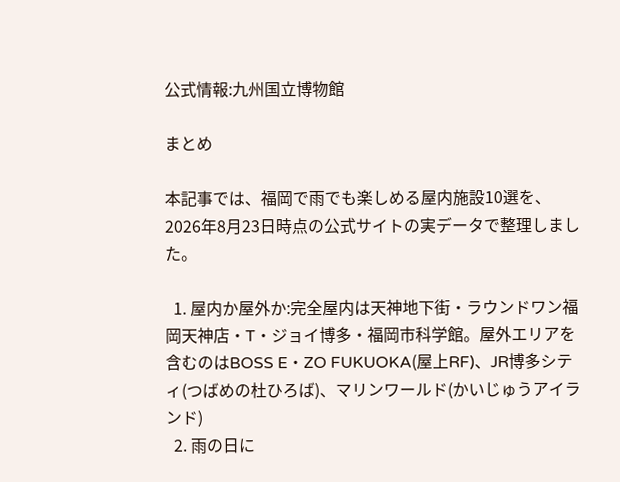公式情報:九州国立博物館

まとめ

本記事では、福岡で雨でも楽しめる屋内施設10選を、2026年8月23日時点の公式サイトの実データで整理しました。

  1. 屋内か屋外か:完全屋内は天神地下街・ラウンドワン福岡天神店・T・ジョイ博多・福岡市科学館。屋外エリアを含むのはBOSS E・ZO FUKUOKA(屋上RF)、JR博多シティ(つばめの杜ひろば)、マリンワールド(かいじゅうアイランド)
  2. 雨の日に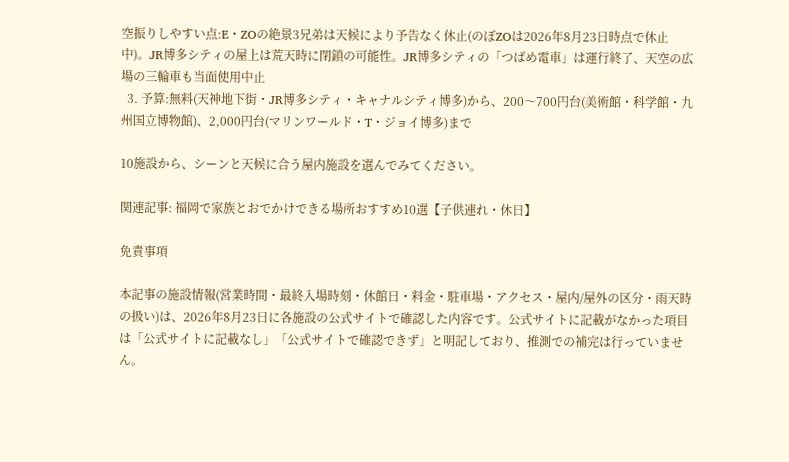空振りしやすい点:E・ZOの絶景3兄弟は天候により予告なく休止(のぼZOは2026年8月23日時点で休止中)。JR博多シティの屋上は荒天時に閉鎖の可能性。JR博多シティの「つばめ電車」は運行終了、天空の広場の三輪車も当面使用中止
  3. 予算:無料(天神地下街・JR博多シティ・キャナルシティ博多)から、200〜700円台(美術館・科学館・九州国立博物館)、2,000円台(マリンワールド・T・ジョイ博多)まで

10施設から、シーンと天候に合う屋内施設を選んでみてください。

関連記事: 福岡で家族とおでかけできる場所おすすめ10選【子供連れ・休日】

免責事項

本記事の施設情報(営業時間・最終入場時刻・休館日・料金・駐車場・アクセス・屋内/屋外の区分・雨天時の扱い)は、2026年8月23日に各施設の公式サイトで確認した内容です。公式サイトに記載がなかった項目は「公式サイトに記載なし」「公式サイトで確認できず」と明記しており、推測での補完は行っていません。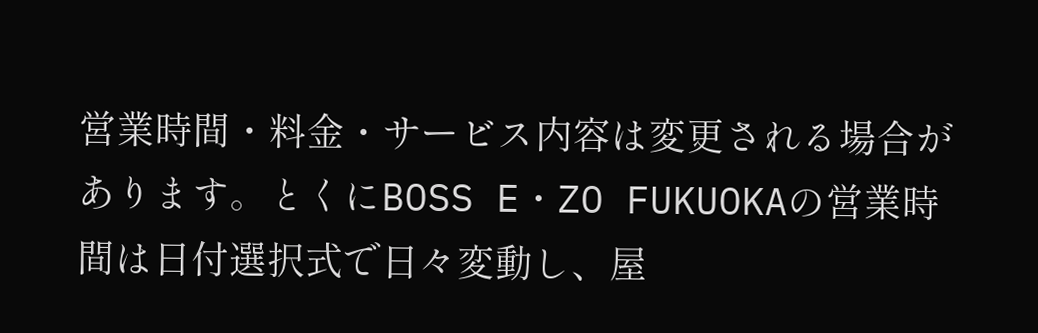営業時間・料金・サービス内容は変更される場合があります。とくにBOSS E・ZO FUKUOKAの営業時間は日付選択式で日々変動し、屋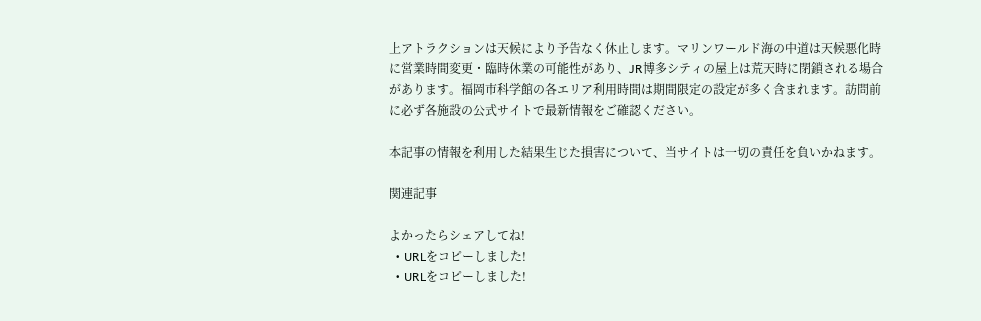上アトラクションは天候により予告なく休止します。マリンワールド海の中道は天候悪化時に営業時間変更・臨時休業の可能性があり、JR博多シティの屋上は荒天時に閉鎖される場合があります。福岡市科学館の各エリア利用時間は期間限定の設定が多く含まれます。訪問前に必ず各施設の公式サイトで最新情報をご確認ください。

本記事の情報を利用した結果生じた損害について、当サイトは一切の責任を負いかねます。

関連記事

よかったらシェアしてね!
  • URLをコピーしました!
  • URLをコピーしました!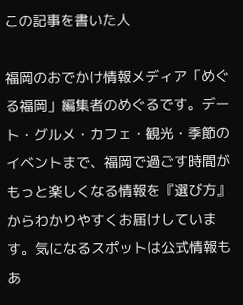この記事を書いた人

福岡のおでかけ情報メディア「めぐる福岡」編集者のめぐるです。デート・グルメ・カフェ・観光・季節のイベントまで、福岡で過ごす時間がもっと楽しくなる情報を『選び方』からわかりやすくお届けしています。気になるスポットは公式情報もあ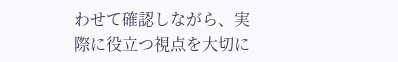わせて確認しながら、実際に役立つ視点を大切に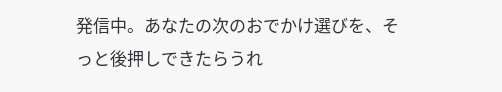発信中。あなたの次のおでかけ選びを、そっと後押しできたらうれ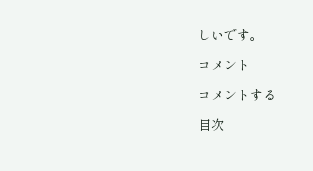しいです。

コメント

コメントする

目次